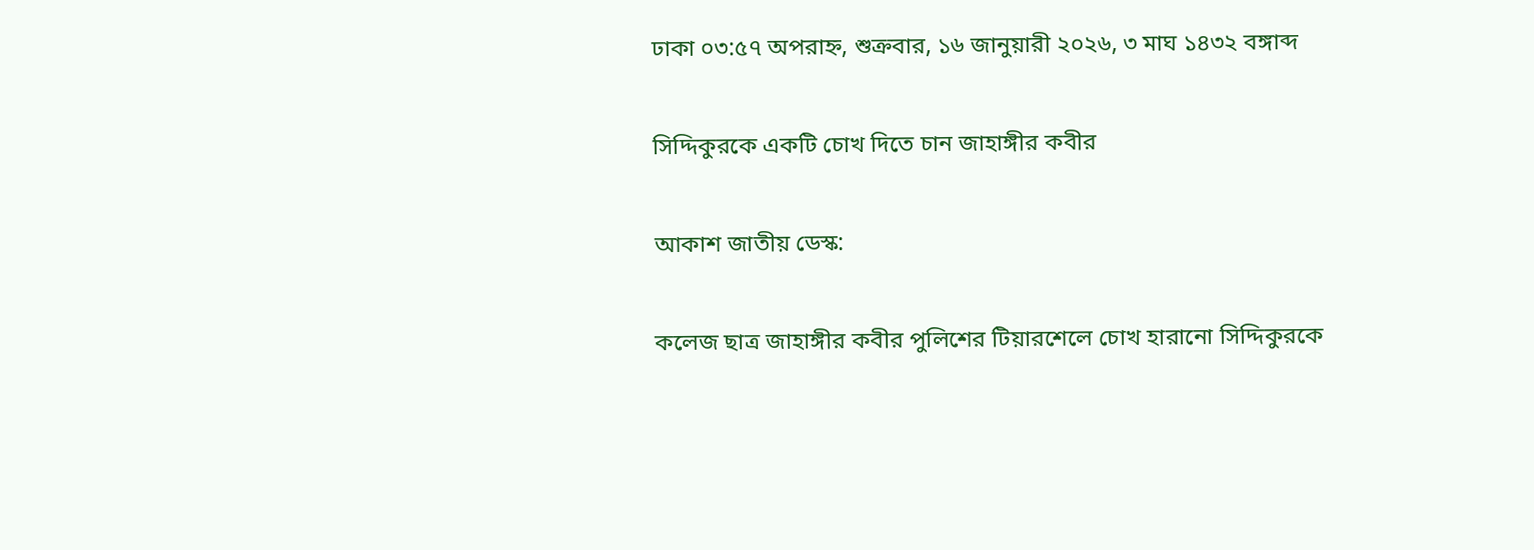ঢাকা ০৩:৫৭ অপরাহ্ন, শুক্রবার, ১৬ জানুয়ারী ২০২৬, ৩ মাঘ ১৪৩২ বঙ্গাব্দ

সিদ্দিকুরকে একটি চোখ দিতে চান জাহাঙ্গীর কবীর

আকাশ জাতীয় ডেস্ক:

কলেজ ছাত্র জাহাঙ্গীর কবীর পুলিশের টিয়ারশেলে চোখ হারানো সিদ্দিকুরকে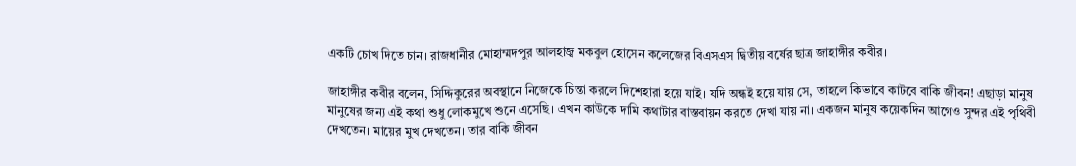একটি চোখ দিতে চান। রাজধানীর মোহাম্মদপুর আলহাজ্ব মকবুল হোসেন কলেজের বিএসএস দ্বিতীয় বর্ষের ছাত্র জাহাঙ্গীর কবীর।

জাহাঙ্গীর কবীর বলেন, সিদ্দিকুরের অবস্থানে নিজেকে চিন্তা করলে দিশেহারা হয়ে যাই। যদি অন্ধই হয়ে যায় সে, তাহলে কিভাবে কাটবে বাকি জীবন! এছাড়া মানুষ মানুষের জন্য এই কথা শুধু লোকমুখে শুনে এসেছি। এখন কাউকে দামি কথাটার বাস্তবায়ন করতে দেখা যায় না। একজন মানুষ কয়েকদিন আগেও সুন্দর এই পৃথিবী দেখতেন। মায়ের মুখ দেখতেন। তার বাকি জীবন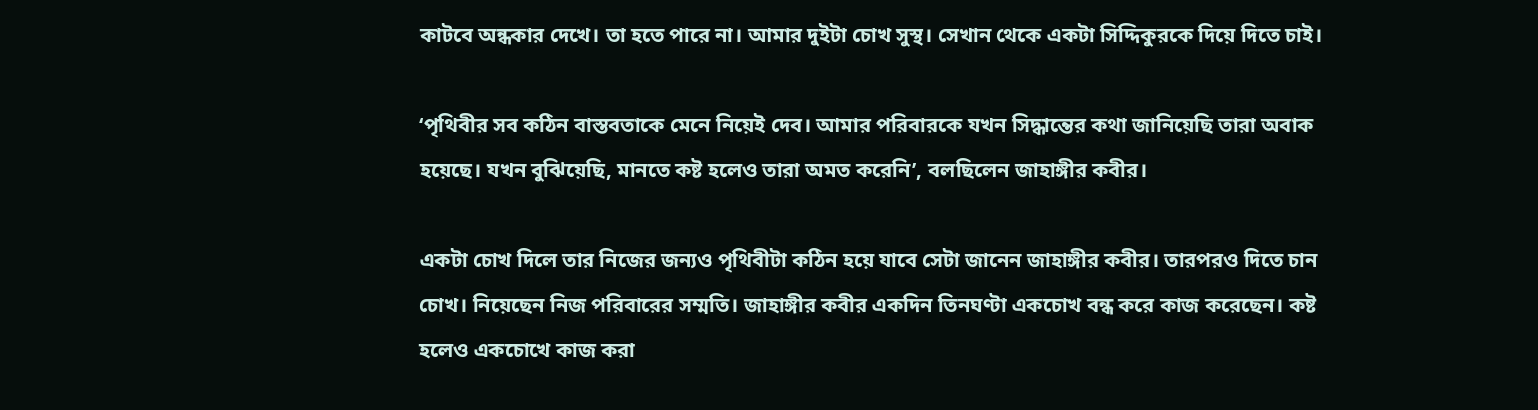কাটবে অন্ধকার দেখে। তা হতে পারে না। আমার দুইটা চোখ সুস্থ। সেখান থেকে একটা সিদ্দিকুরকে দিয়ে দিতে চাই।

‘পৃথিবীর সব কঠিন বাস্তবতাকে মেনে নিয়েই দেব। আমার পরিবারকে যখন সিদ্ধান্তের কথা জানিয়েছি তারা অবাক হয়েছে। যখন বুঝিয়েছি, মানতে কষ্ট হলেও তারা অমত করেনি’, বলছিলেন জাহাঙ্গীর কবীর।

একটা চোখ দিলে তার নিজের জন্যও পৃথিবীটা কঠিন হয়ে যাবে সেটা জানেন জাহাঙ্গীর কবীর। তারপরও দিতে চান চোখ। নিয়েছেন নিজ পরিবারের সম্মতি। জাহাঙ্গীর কবীর একদিন তিনঘণ্টা একচোখ বন্ধ করে কাজ করেছেন। কষ্ট হলেও একচোখে কাজ করা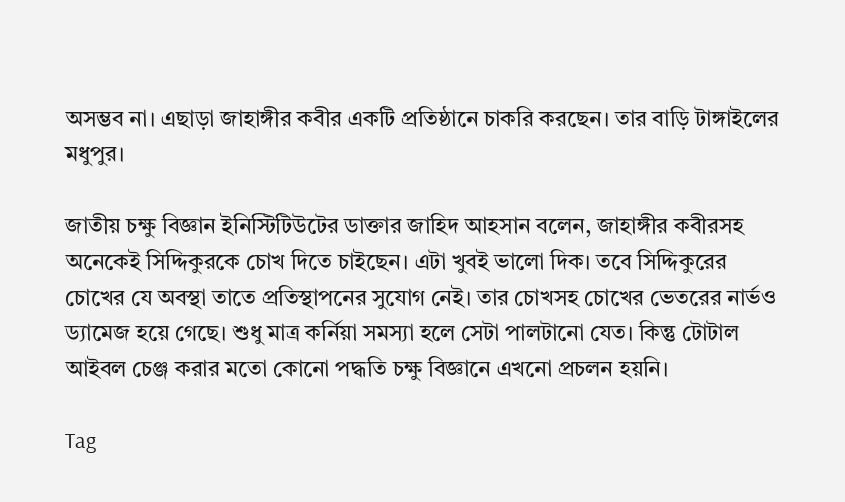অসম্ভব না। এছাড়া জাহাঙ্গীর কবীর একটি প্রতিষ্ঠানে চাকরি করছেন। তার বাড়ি টাঙ্গাইলের মধুপুর।

জাতীয় চক্ষু বিজ্ঞান ইনিস্টিটিউটের ডাক্তার জাহিদ আহসান বলেন, জাহাঙ্গীর কবীরসহ অনেকেই সিদ্দিকুরকে চোখ দিতে চাইছেন। এটা খুবই ভালো দিক। তবে সিদ্দিকুরের চোখের যে অবস্থা তাতে প্রতিস্থাপনের সুযোগ নেই। তার চোখসহ চোখের ভেতরের নার্ভও ড্যামেজ হয়ে গেছে। শুধু মাত্র কর্নিয়া সমস্যা হলে সেটা পালটানো যেত। কিন্তু টোটাল আইবল চেঞ্জ করার মতো কোনো পদ্ধতি চক্ষু বিজ্ঞানে এখনো প্রচলন হয়নি।

Tag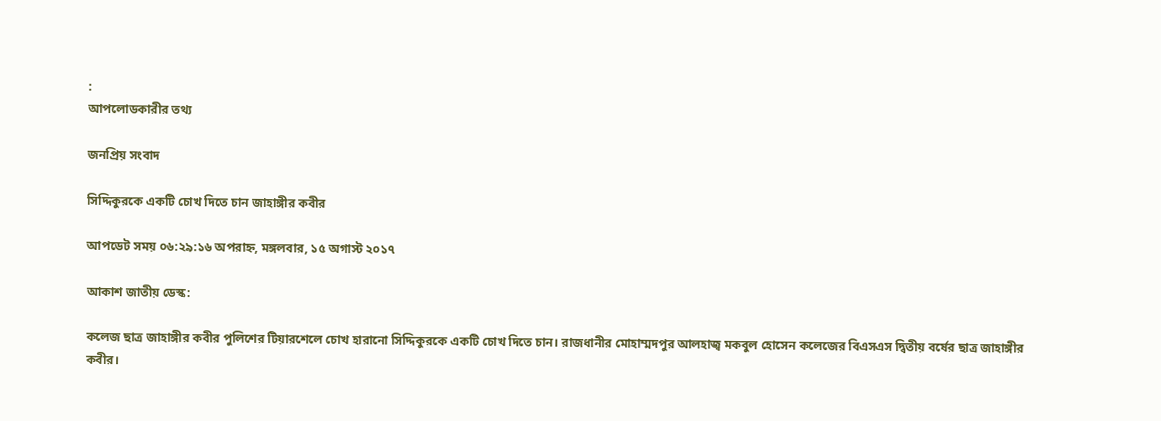:
আপলোডকারীর তথ্য

জনপ্রিয় সংবাদ

সিদ্দিকুরকে একটি চোখ দিতে চান জাহাঙ্গীর কবীর

আপডেট সময় ০৬:২৯:১৬ অপরাহ্ন, মঙ্গলবার, ১৫ অগাস্ট ২০১৭

আকাশ জাতীয় ডেস্ক:

কলেজ ছাত্র জাহাঙ্গীর কবীর পুলিশের টিয়ারশেলে চোখ হারানো সিদ্দিকুরকে একটি চোখ দিতে চান। রাজধানীর মোহাম্মদপুর আলহাজ্ব মকবুল হোসেন কলেজের বিএসএস দ্বিতীয় বর্ষের ছাত্র জাহাঙ্গীর কবীর।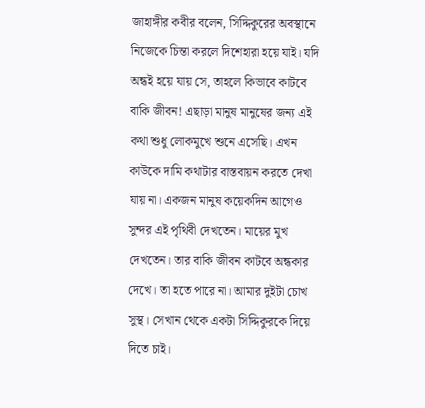জাহাঙ্গীর কবীর বলেন, সিদ্দিকুরের অবস্থানে নিজেকে চিন্তা করলে দিশেহারা হয়ে যাই। যদি অন্ধই হয়ে যায় সে, তাহলে কিভাবে কাটবে বাকি জীবন! এছাড়া মানুষ মানুষের জন্য এই কথা শুধু লোকমুখে শুনে এসেছি। এখন কাউকে দামি কথাটার বাস্তবায়ন করতে দেখা যায় না। একজন মানুষ কয়েকদিন আগেও সুন্দর এই পৃথিবী দেখতেন। মায়ের মুখ দেখতেন। তার বাকি জীবন কাটবে অন্ধকার দেখে। তা হতে পারে না। আমার দুইটা চোখ সুস্থ। সেখান থেকে একটা সিদ্দিকুরকে দিয়ে দিতে চাই।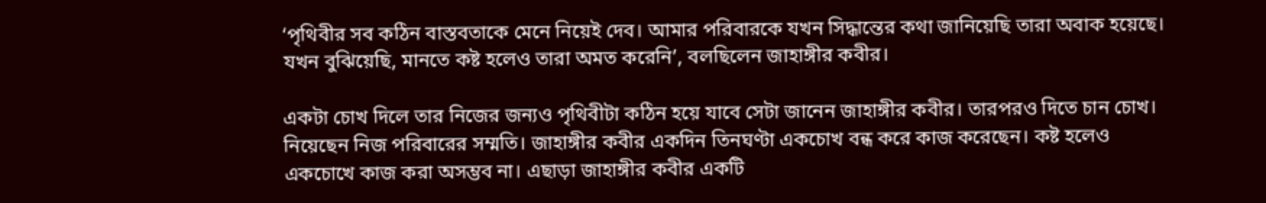‘পৃথিবীর সব কঠিন বাস্তবতাকে মেনে নিয়েই দেব। আমার পরিবারকে যখন সিদ্ধান্তের কথা জানিয়েছি তারা অবাক হয়েছে। যখন বুঝিয়েছি, মানতে কষ্ট হলেও তারা অমত করেনি’, বলছিলেন জাহাঙ্গীর কবীর।

একটা চোখ দিলে তার নিজের জন্যও পৃথিবীটা কঠিন হয়ে যাবে সেটা জানেন জাহাঙ্গীর কবীর। তারপরও দিতে চান চোখ। নিয়েছেন নিজ পরিবারের সম্মতি। জাহাঙ্গীর কবীর একদিন তিনঘণ্টা একচোখ বন্ধ করে কাজ করেছেন। কষ্ট হলেও একচোখে কাজ করা অসম্ভব না। এছাড়া জাহাঙ্গীর কবীর একটি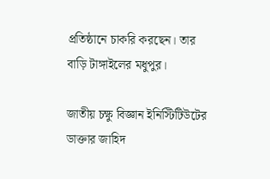প্রতিষ্ঠানে চাকরি করছেন। তার বাড়ি টাঙ্গাইলের মধুপুর।

জাতীয় চক্ষু বিজ্ঞান ইনিস্টিটিউটের ডাক্তার জাহিদ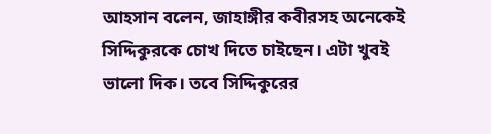আহসান বলেন, জাহাঙ্গীর কবীরসহ অনেকেই সিদ্দিকুরকে চোখ দিতে চাইছেন। এটা খুবই ভালো দিক। তবে সিদ্দিকুরের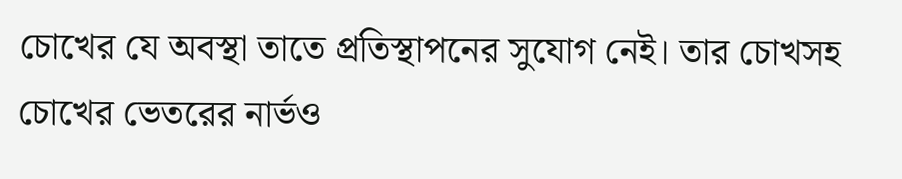চোখের যে অবস্থা তাতে প্রতিস্থাপনের সুযোগ নেই। তার চোখসহ চোখের ভেতরের নার্ভও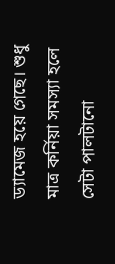ড্যামেজ হয়ে গেছে। শুধু মাত্র কর্নিয়া সমস্যা হলে সেটা পালটানো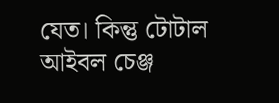যেত। কিন্তু টোটাল আইবল চেঞ্জ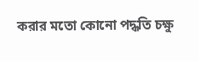করার মতো কোনো পদ্ধতি চক্ষু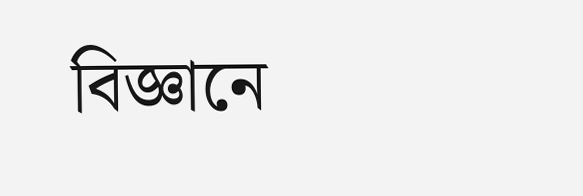বিজ্ঞানে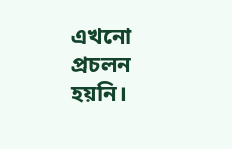এখনো প্রচলন হয়নি।